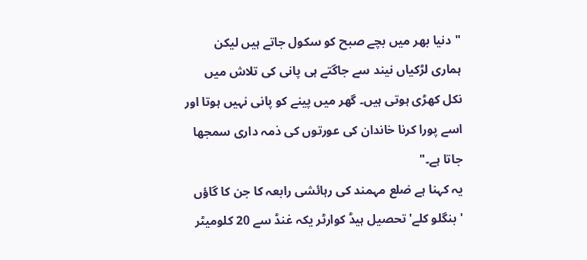"دنیا بھر میں بچے صبح کو سکول جاتے ہیں لیکن ہماری لڑکیاں نیند سے جاگتے ہی پانی کی تلاش میں نکل کھڑی ہوتی ہیں۔ گھر میں پینے کو پانی نہیں ہوتا اور اسے پورا کرنا خاندان کی عورتوں کی ذمہ داری سمجھا جاتا ہے۔"
یہ کہنا ہے ضلع مہمند کی رہائشی رابعہ کا جن کا گاؤں 'بنگلو کلے' تحصیل ہیڈ کوارٹر یکہ غنڈ سے 20 کلومیٹر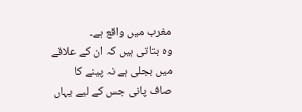مغرب میں واقع ہے۔
وہ بتاتی ہیں کہ ان کے علاقے میں بجلی ہے نہ پینے کا صاف پانی جس کے لیے یہاں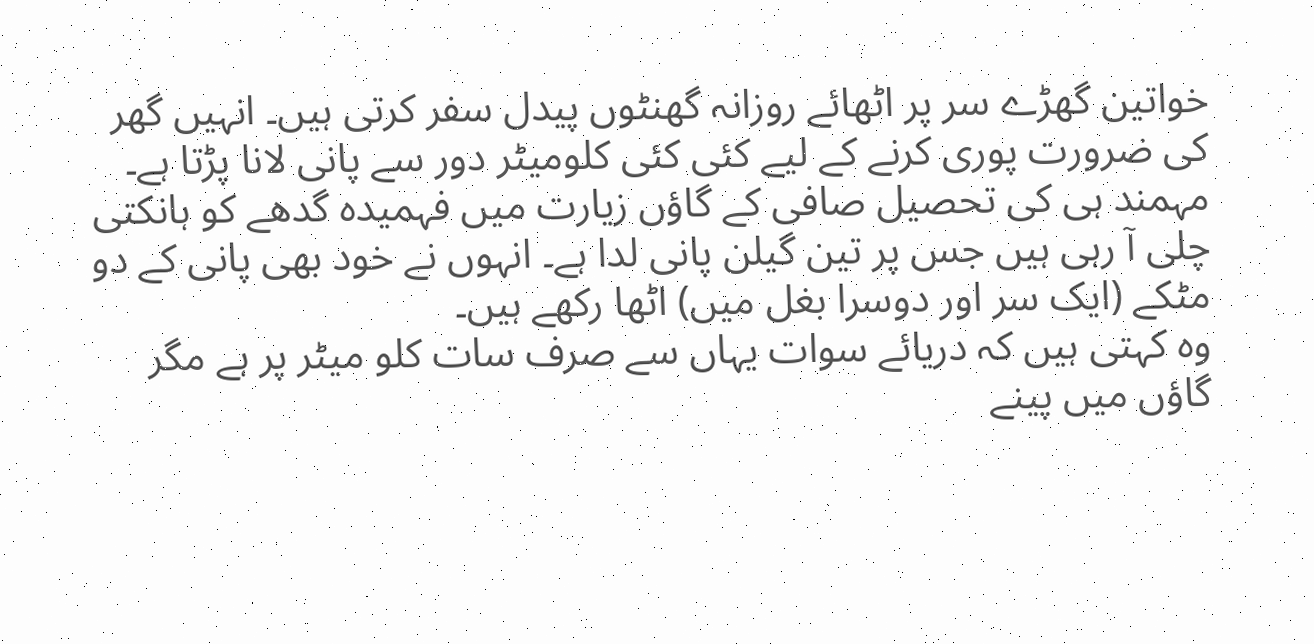خواتین گھڑے سر پر اٹھائے روزانہ گھنٹوں پیدل سفر کرتی ہیں۔ انہیں گھر کی ضرورت پوری کرنے کے لیے کئی کئی کلومیٹر دور سے پانی لانا پڑتا ہے۔
مہمند ہی کی تحصیل صافی کے گاؤں زیارت میں فہمیدہ گدھے کو ہانکتی چلی آ رہی ہیں جس پر تین گیلن پانی لدا ہے۔ انہوں نے خود بھی پانی کے دو مٹکے (ایک سر اور دوسرا بغل میں) اٹھا رکھے ہیں۔
وہ کہتی ہیں کہ دریائے سوات یہاں سے صرف سات کلو میٹر پر ہے مگر گاؤں میں پینے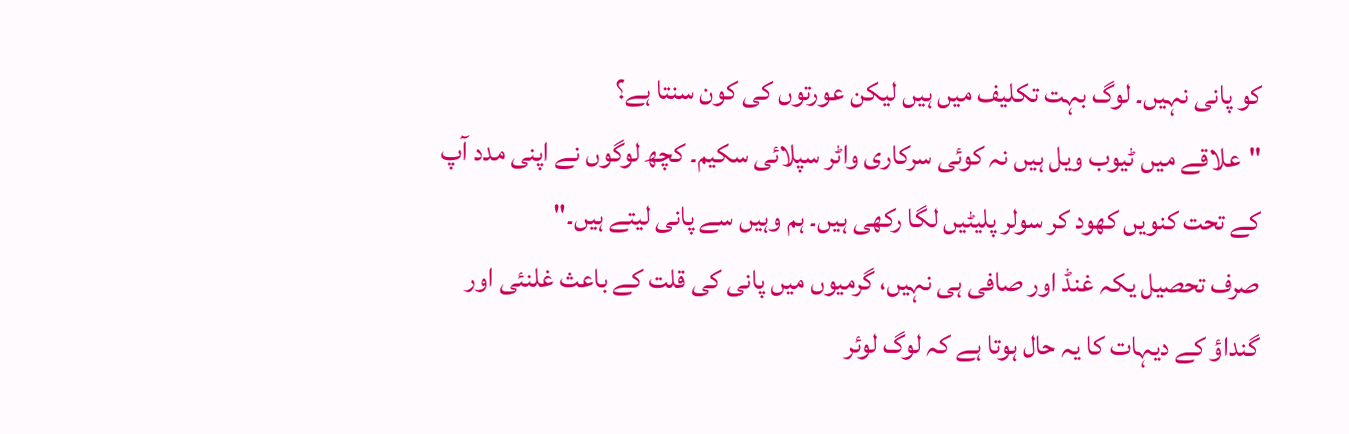کو پانی نہیں۔ لوگ بہت تکلیف میں ہیں لیکن عورتوں کی کون سنتا ہے؟
"علاقے میں ٹیوب ویل ہیں نہ کوئی سرکاری واٹر سپلائی سکیم۔ کچھ لوگوں نے اپنی مدد آپ کے تحت کنویں کھود کر سولر پلیٹیں لگا رکھی ہیں۔ ہم وہیں سے پانی لیتے ہیں۔"
صرف تحصیل یکہ غنڈ اور صافی ہی نہیں، گرمیوں میں پانی کی قلت کے باعث غلنئی اور گنداؤ کے دیہات کا یہ حال ہوتا ہے کہ لوگ لوئر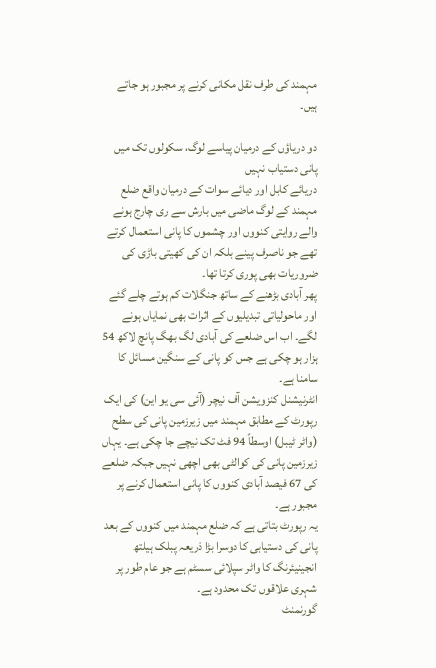مہمند کی طرف نقل مکانی کرنے پر مجبور ہو جاتے ہیں۔

دو دریاؤں کے درمیان پیاسے لوگ، سکولوں تک میں پانی دستیاب نہیں
دریائے کابل اور دیائے سوات کے درمیان واقع ضلع مہمند کے لوگ ماضی میں بارش سے ری چارج ہونے والے روایتی کنووں اور چشموں کا پانی استعمال کرتے تھے جو ناصرف پینے بلکہ ان کی کھیتی باڑی کی ضروریات بھی پوری کرتا تھا۔
پھر آبادی بڑھنے کے ساتھ جنگلات کم ہوتے چلے گئے اور ماحولیاتی تبدیلیوں کے اثرات بھی نمایاں ہونے لگے۔ اب اس ضلعے کی آبادی لگ بھگ پانچ لاکھ 54 ہزار ہو چکی ہے جس کو پانی کے سنگین مسائل کا سامنا ہے۔
انٹرنیشنل کنزویشن آف نیچر (آئی سی یو این) کی ایک رپورٹ کے مطابق مہمند میں زیرزمین پانی کی سطح (واٹر ٹیبل) اوسطاً 94 فٹ تک نیچے جا چکی ہے۔ یہاں زیرزمین پانی کی کوالٹی بھی اچھی نہیں جبکہ ضلعے کی 67 فیصد آبادی کنووں کا پانی استعمال کرنے پر مجبور ہے۔
یہ رپورٹ بتاتی ہے کہ ضلع مہمند میں کنووں کے بعد پانی کی دستیابی کا دوسرا بڑا ذریعہ پبلک ہیلتھ انجینیئرنگ کا واٹر سپلائی سسٹم ہے جو عام طور پر شہری علاقوں تک محدود ہے۔
گورنمنٹ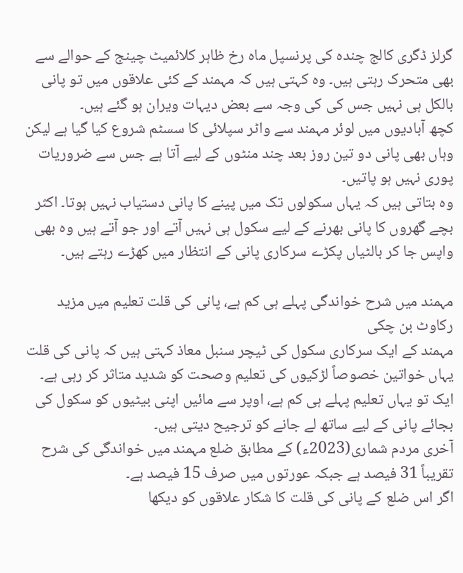گرلز ڈگری کالج چندہ کی پرنسپل ماہ رخ ظاہر کلائمیٹ چینج کے حوالے سے بھی متحرک رہتی ہیں۔ وہ کہتی ہیں کہ مہمند کے کئی علاقوں میں تو پانی بالکل ہی نہیں جس کی کی وجہ سے بعض دیہات ویران ہو گئے ہیں۔
کچھ آبادیوں میں لوئر مہمند سے واٹر سپلائی کا سسٹم شروع کیا گیا ہے لیکن وہاں بھی پانی دو تین روز بعد چند منٹوں کے لیے آتا ہے جس سے ضروریات پوری نہیں ہو پاتیں۔
وہ بتاتی ہیں کہ یہاں سکولوں تک میں پینے کا پانی دستیاب نہیں ہوتا۔ اکثر بچے گھروں کا پانی بھرنے کے لیے سکول ہی نہیں آتے اور جو آتے ہیں وہ بھی واپس جا کر بالٹیاں پکڑے سرکاری پانی کے انتظار میں کھڑے رہتے ہیں۔

مہمند میں شرح خواندگی پہلے ہی کم ہے، پانی کی قلت تعلیم میں مزید رکاوٹ بن چکی
مہمند کے ایک سرکاری سکول کی ٹیچر سنبل معاذ کہتی ہیں کہ پانی کی قلت یہاں خواتین خصوصاً لڑکیوں کی تعلیم وصحت کو شدید متاثر کر رہی ہے۔ ایک تو یہاں تعلیم پہلے ہی کم ہے، اوپر سے مائیں اپنی بیٹیوں کو سکول کی بجائے پانی کے لیے ساتھ لے جانے کو ترجیح دیتی ہیں۔
آخری مردم شماری(2023ء) کے مطابق ضلع مہمند میں خواندگی کی شرح تقریباً 31 فیصد ہے جبکہ عورتوں میں صرف 15 فیصد ہے۔
اگر اس ضلع کے پانی کی قلت کا شکار علاقوں کو دیکھا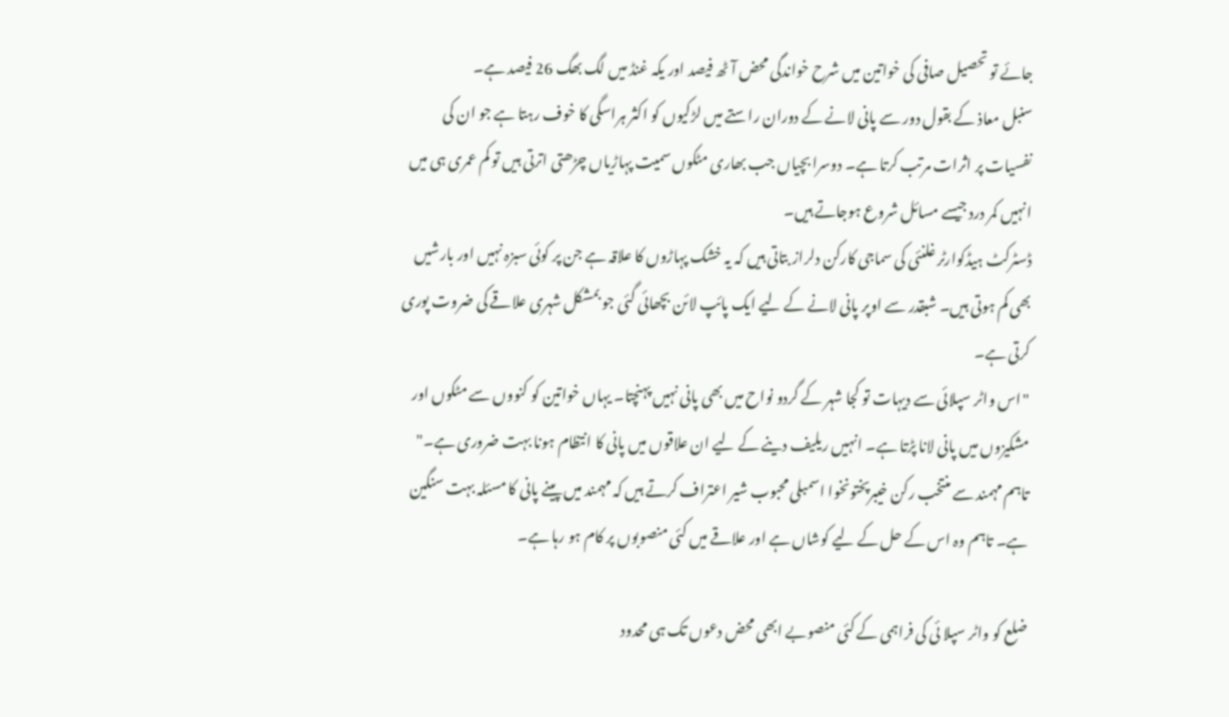جائے تو تحصیل صافی کی خواتین میں شرح خواندگی محض آٹھ فیصد اور یکہ غنڈ میں لگ بھگ 26 فیصد ہے۔
سنبل معاذ کے بقول دور سے پانی لانے کے دوران راستے میں لڑکیوں کو اکثر ہراسگی کا خوف رہتا ہے جو ان کی نفسیات پر اثرات مرتب کرتا ہے۔ دوسرا بچیاں جب بھاری مٹکوں سمیت پہاڑیاں چڑھتی اترتی ہیں تو کم عمری ہی میں انہیں کمر درد جیسے مسائل شروع ہوجاتے ہیں۔
ڈسٹرکٹ ہیڈکوارٹر غلنئی کی سماجی کارکن دلراز بتاتی ہیں کہ یہ خشک پہاڑوں کا علاقہ ہے جن پر کوئی سبزہ نہیں اور بارشیں بھی کم ہوتی ہیں۔ شبقدر سے اوپر پانی لانے کے لیے ایک پائپ لائن بچھائی گئی جو بمشکل شہری علاقے کی ضروت پوری کرتی ہے۔
"اس واٹر سپلائی سے دیہات تو کجا شہر کے گردو نواح میں بھی پانی نہیں پہنچتا۔ یہاں خواتین کو کنووں سے مٹکوں اور مشکیزوں میں پانی لانا پڑتا ہے۔ انہیں ریلیف دینے کے لیے ان علاقوں میں پانی کا انتظام ہونا بہت ضروری ہے۔"
تاہم مہمند سے منتخب رکن خیبرپختونخوا اسمبلی محبوب شیر اعتراف کرتے ہیں کہ مہمند میں پینے پانی کا مسئلہ بہت سنگین ہے۔ تاہم وہ اس کے حل کے لیے کوشاں ہے اور علاقے میں کئی منصوبوں پر کام ہو رہا ہے۔

ضلع کو واٹر سپلا ئی کی فراہمی کے کئی منصوبے ابھی محض دعوں تک ہی محدود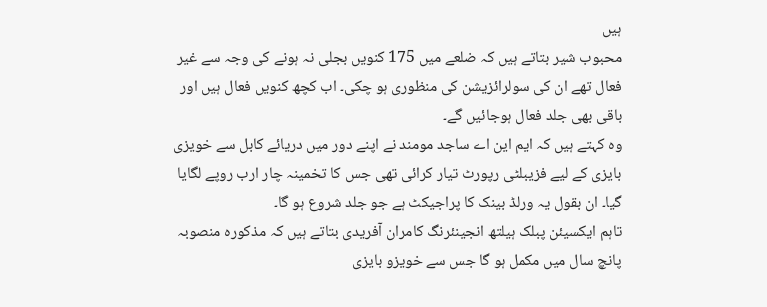ہیں
محبوب شیر بتاتے ہیں کہ ضلعے میں 175 کنویں بجلی نہ ہونے کی وجہ سے غیر فعال تھے ان کی سولرائزیشن کی منظوری ہو چکی۔ اب کچھ کنویں فعال ہیں اور باقی بھی جلد فعال ہوجائیں گے۔
وہ کہتے ہیں کہ ایم این اے ساجد مومند نے اپنے دور میں دریائے کابل سے خویزی بایزی کے لیے فزیبلٹی رپورٹ تیار کرائی تھی جس کا تخمینہ چار ارب روپے لگایا گیا۔ ان بقول یہ ورلڈ بینک کا پراجیکٹ ہے جو جلد شروع ہو گا۔
تاہم ایکسیئن پبلک ہیلتھ انجینئرنگ کامران آفریدی بتاتے ہیں کہ مذکورہ منصوبہ پانچ سال میں مکمل ہو گا جس سے خویزو بایزی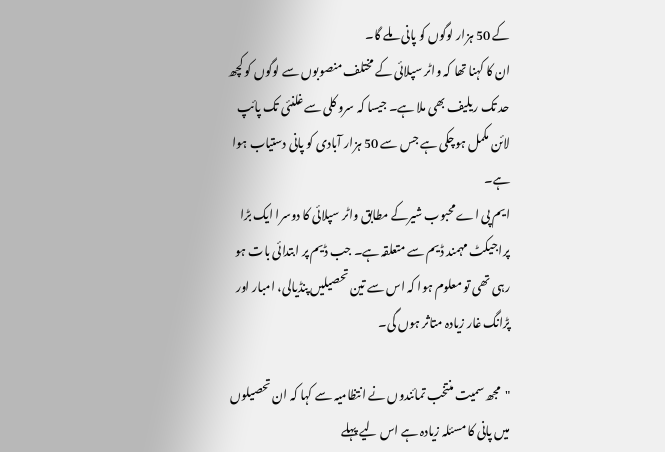کے 50 ہزار لوگوں کو پانی ملے گا۔
ان کا کہنا تھا کہ واٹر سپلائی کے مختلف منصوبوں سے لوگوں کو کچھ حد تک ریلیف بھی ملا ہے۔ جیسا کہ سرو کلی سے غلنئی تک پائپ لائن مکمل ہوچکی ہے جس سے 50 ہزار آبادی کو پانی دستیاب ہوا ہے۔
ایم پی اے محبوب شیرکے مطابق واٹر سپلائی کا دوسرا ایک بڑا پراجیکٹ مہمند ڈیم سے متعلقہ ہے۔ جب ڈیم پر ابتدائی بات ہو رہی تھی تو معلوم ہوا کہ اس سے تین تحصیلیں پنڈیالی، امبار اور پڑانگ غار زیادہ متاثر ہوں گی۔

"مجھ سمیت منتخب تمائندوں نے انتظامیہ سے کہا کہ ان تحصیلوں میں پانی کا مسئلہ زیادہ ہے اس لیے پہلے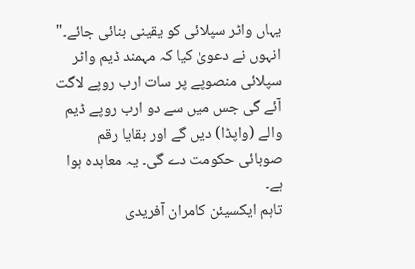یہاں واٹر سپلائی کو یقینی بنائی جائے۔"
انہوں نے دعویٰ کیا کہ مہمند ڈیم واٹر سپلائی منصوپے پر سات ارب روپے لاگت آئے گی جس میں سے دو ارب روپے ڈیم والے (واپڈا) دیں گے اور بقایا رقم صوبائی حکومت دے گی۔ یہ معاہدہ ہوا ہے۔
تاہم ایکسیئن کامران آفریدی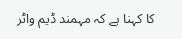کا کہنا ہے کہ مہمند ڈیم واٹر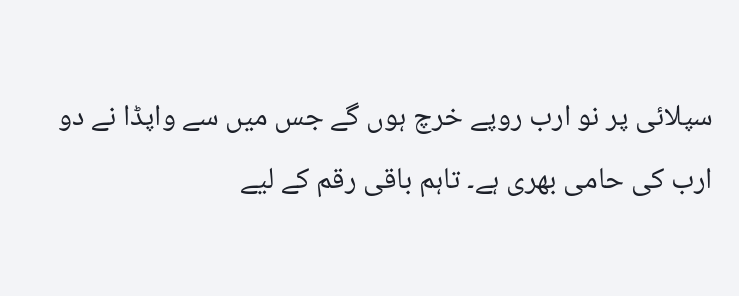سپلائی پر نو ارب روپے خرچ ہوں گے جس میں سے واپڈا نے دو ارب کی حامی بھری ہے۔ تاہم باقی رقم کے لیے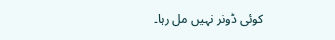کوئی ڈونر نہیں مل رہا۔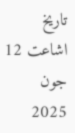تاریخ اشاعت 12 جون 2025